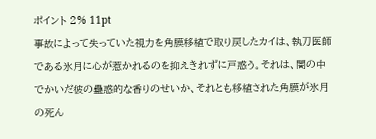ポイント 2% 11pt
事故によって失っていた視力を角膜移植で取り戻したカイは、執刀医師である氷月に心が惹かれるのを抑えきれずに戸惑う。それは、闇の中でかいだ彼の蠱惑的な香りのせいか、それとも移植された角膜が氷月の死ん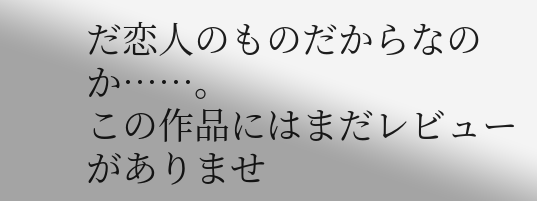だ恋人のものだからなのか……。
この作品にはまだレビューがありませ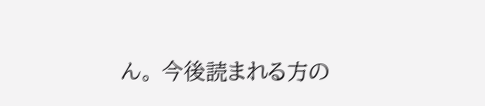ん。 今後読まれる方の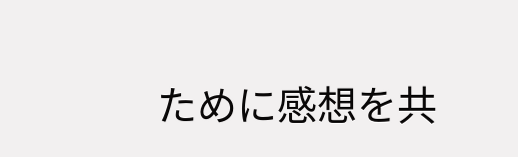ために感想を共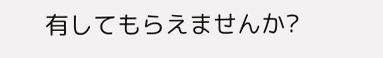有してもらえませんか?